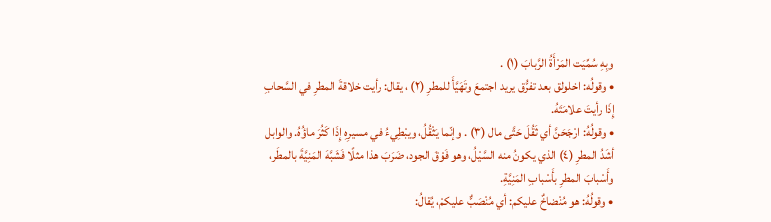وبِهِ سُمِّيَت المَرْأَةُ الرَّبابَ (١) .
• وقولُه: اخلولق بعد تفرُّق يريد اجتمعَ وتَهَيَّأَ للمطرِ (٢) ، يقال: رأيت خلاقةَ المطرِ في السَّحابِ إِذَا رأيتَ علامَتَهُ.
• وقولُهُ: ارْجَحَنَّ أي ثَقُلَ حَتَّى مال (٣) . وإنّما يَثْقُلُ، ويبْطِيءُ في مسيرِهِ إِذَا كَثُرَ ماؤُهُ. والوابل أشَدُ المطرِ (٤) الذي يكونُ منه السَّيْلُ، وهو فَوْقَ الجود، ضَرَبَ هذا مثلًا فَشَبَّهَ المَنِيَّةَ بالمطَر، وأَسْبابَ المطرِ بأَسْبابِ المَنِيَّةِ.
• وقولُهُ: هو مُنْضاخٌ عليكم: أي مُنْصَبٌّ عليكمْ، يُقالُ: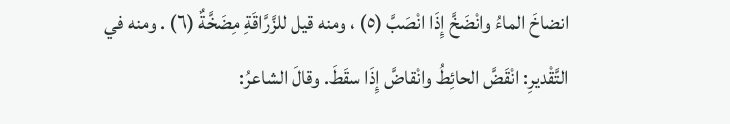انضاخَ الماءُ وانْضَخَّ إِذَا انْصَبَّ (٥) ، ومنه قيل للزَّرَّاقَةِ مِضَخَّةٌ (٦) . ومنه في التَّقْديرِ: انْقَضَّ الحائِطُ وانْقاضَّ إِذَا سقَطَ. وقالَ الشاعرُ: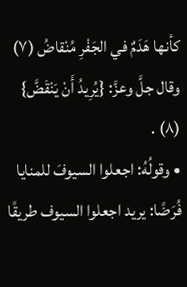كأنها هَدَمٌ في الجَفْرِ مُنْقاضُ (٧)
وقال جلَّ وعزَّ: {يُرِيدُ أَنْ يَنْقَضَّ} (٨) .
• وقولُهُ: اجعلوا السيوفَ للمنايا فُرَضًا: يريد اجعلوا السيوف طريقًا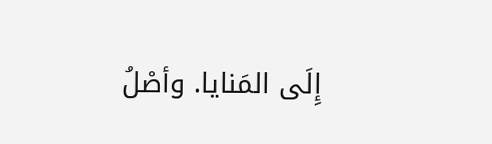إِلَى المَنايا. وأصْلُ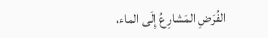الفُرَضِ المَشارِعُ إِلَى الماء،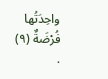واحِدَتُها فُرْضَةٌ (٩) .